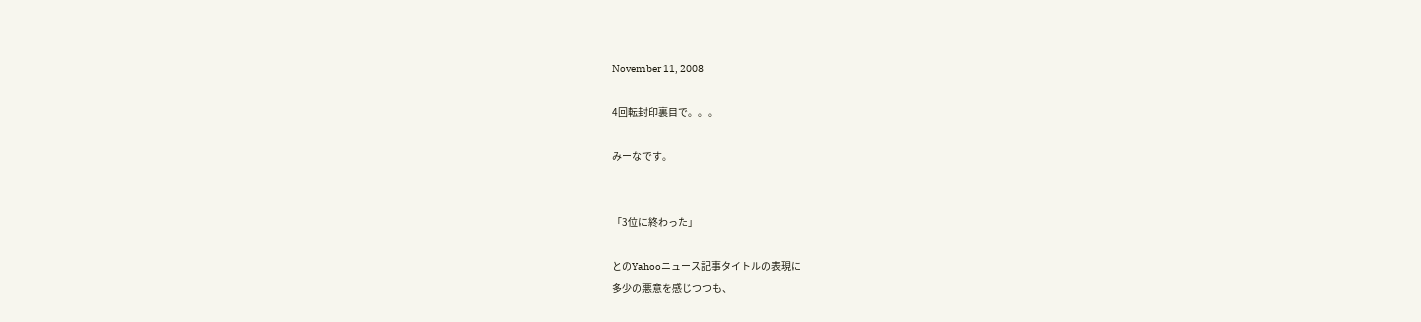November 11, 2008

4回転封印裏目で。。。

みーなです。


「3位に終わった」

とのYahooニュース記事タイトルの表現に
多少の悪意を感じつつも、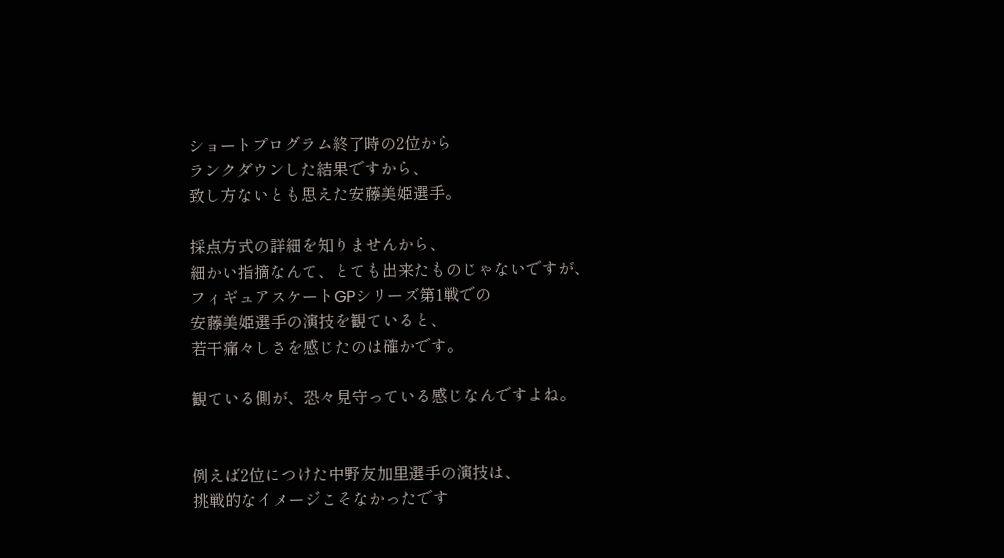ショートプログラム終了時の2位から
ランクダウンした結果ですから、
致し方ないとも思えた安藤美姫選手。

採点方式の詳細を知りませんから、
細かい指摘なんて、とても出来たものじゃないですが、
フィギュアスケートGPシリーズ第1戦での
安藤美姫選手の演技を観ていると、
若干痛々しさを感じたのは確かです。

観ている側が、恐々見守っている感じなんですよね。


例えば2位につけた中野友加里選手の演技は、
挑戦的なイメージこそなかったです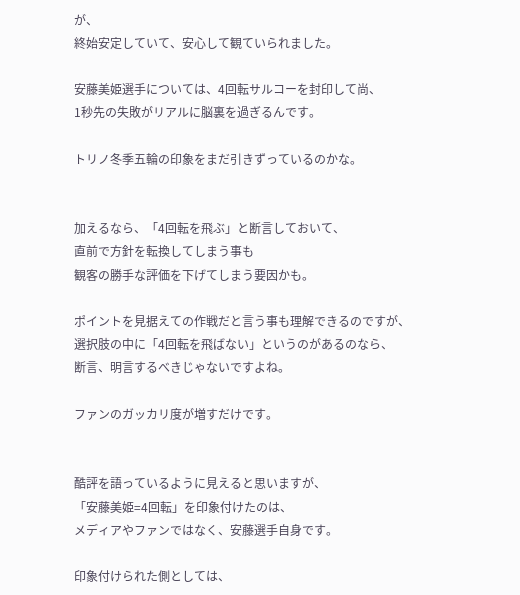が、
終始安定していて、安心して観ていられました。

安藤美姫選手については、4回転サルコーを封印して尚、
1秒先の失敗がリアルに脳裏を過ぎるんです。

トリノ冬季五輪の印象をまだ引きずっているのかな。


加えるなら、「4回転を飛ぶ」と断言しておいて、
直前で方針を転換してしまう事も
観客の勝手な評価を下げてしまう要因かも。

ポイントを見据えての作戦だと言う事も理解できるのですが、
選択肢の中に「4回転を飛ばない」というのがあるのなら、
断言、明言するべきじゃないですよね。

ファンのガッカリ度が増すだけです。


酷評を語っているように見えると思いますが、
「安藤美姫=4回転」を印象付けたのは、
メディアやファンではなく、安藤選手自身です。

印象付けられた側としては、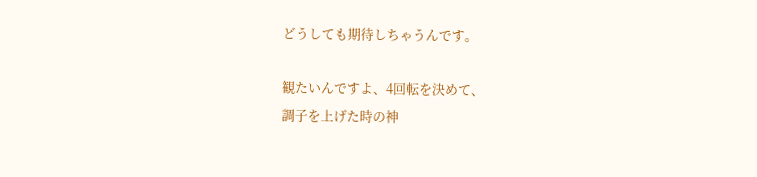どうしても期待しちゃうんです。

観たいんですよ、4回転を決めて、
調子を上げた時の神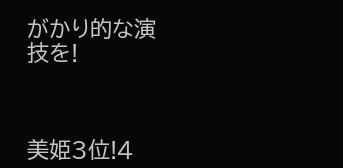がかり的な演技を!



美姫3位!4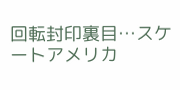回転封印裏目…スケートアメリカ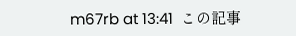m67rb at 13:41  この記事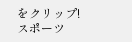をクリップ!
スポーツ